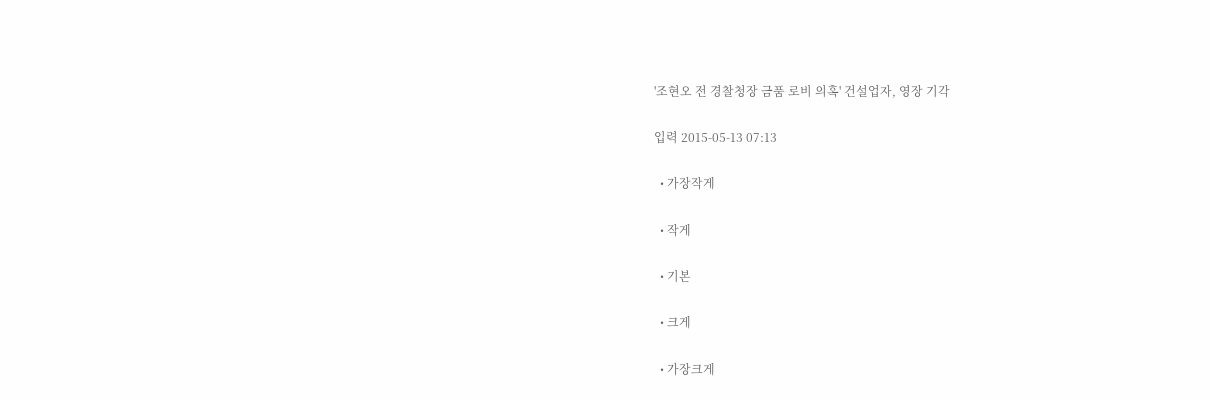'조현오 전 경찰청장 금품 로비 의혹' 건설업자, 영장 기각

입력 2015-05-13 07:13

  • 가장작게

  • 작게

  • 기본

  • 크게

  • 가장크게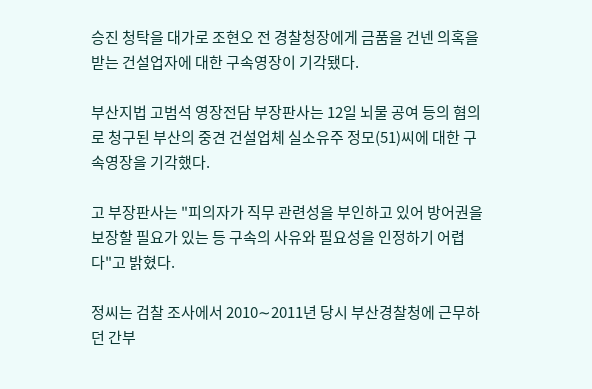승진 청탁을 대가로 조현오 전 경찰청장에게 금품을 건넨 의혹을 받는 건설업자에 대한 구속영장이 기각됐다.

부산지법 고범석 영장전담 부장판사는 12일 뇌물 공여 등의 혐의로 청구된 부산의 중견 건설업체 실소유주 정모(51)씨에 대한 구속영장을 기각했다.

고 부장판사는 "피의자가 직무 관련성을 부인하고 있어 방어권을 보장할 필요가 있는 등 구속의 사유와 필요성을 인정하기 어렵다"고 밝혔다.

정씨는 검찰 조사에서 2010∼2011년 당시 부산경찰청에 근무하던 간부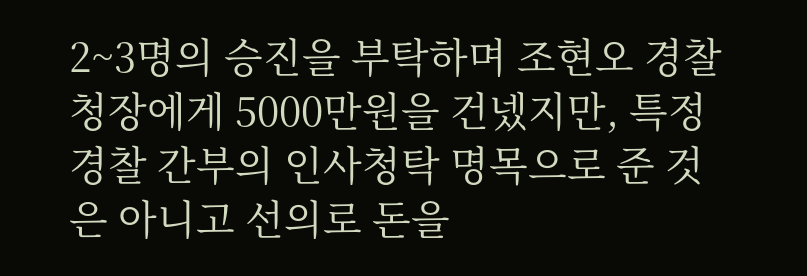2~3명의 승진을 부탁하며 조현오 경찰청장에게 5000만원을 건넸지만, 특정 경찰 간부의 인사청탁 명목으로 준 것은 아니고 선의로 돈을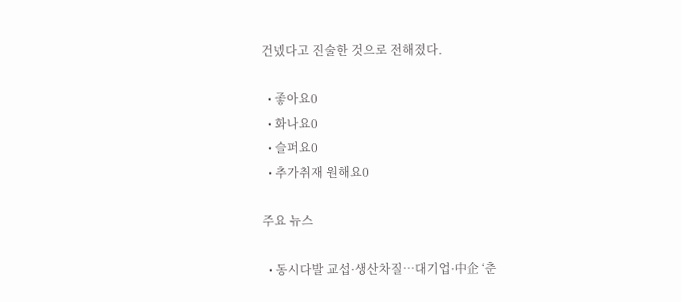건넸다고 진술한 것으로 전해졌다.

  • 좋아요0
  • 화나요0
  • 슬퍼요0
  • 추가취재 원해요0

주요 뉴스

  • 동시다발 교섭·생산차질…대기업·中企 ‘춘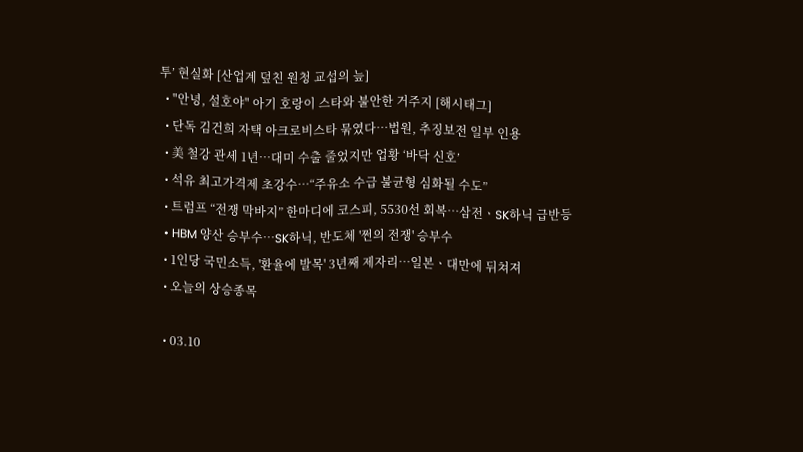투’ 현실화 [산업계 덮친 원청 교섭의 늪]
  • "안녕, 설호야" 아기 호랑이 스타와 불안한 거주지 [해시태그]
  • 단독 김건희 자택 아크로비스타 묶였다…법원, 추징보전 일부 인용
  • 美 철강 관세 1년…대미 수출 줄었지만 업황 ‘바닥 신호’
  • 석유 최고가격제 초강수…“주유소 수급 불균형 심화될 수도”
  • 트럼프 “전쟁 막바지” 한마디에 코스피, 5530선 회복⋯삼전ㆍSK하닉 급반등
  • HBM 양산 승부수…SK하닉, 반도체 '쩐의 전쟁' 승부수
  • 1인당 국민소득, '환율에 발목' 3년째 제자리⋯일본ㆍ대만에 뒤쳐져
  • 오늘의 상승종목

  • 03.10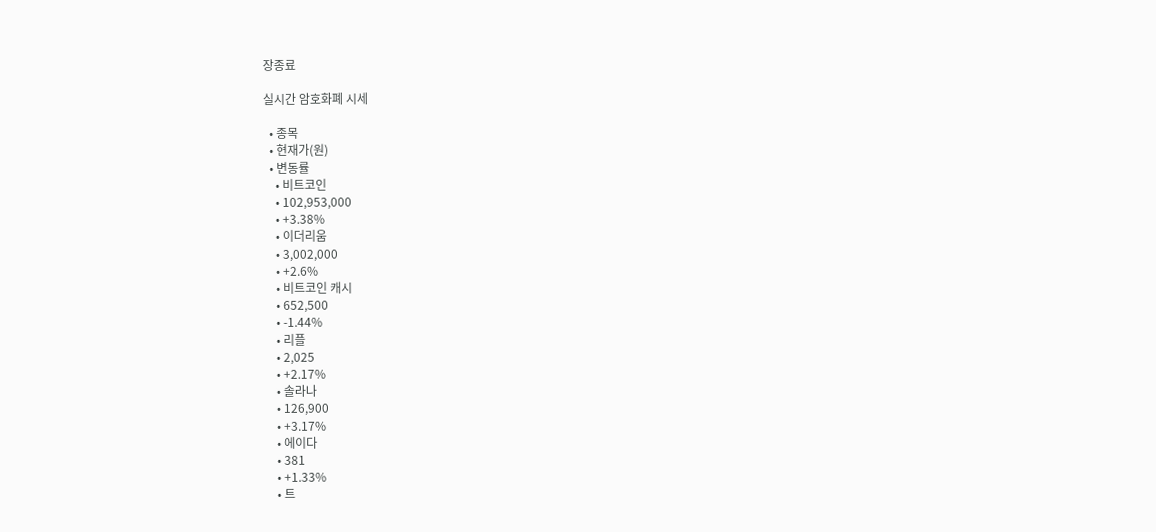장종료

실시간 암호화폐 시세

  • 종목
  • 현재가(원)
  • 변동률
    • 비트코인
    • 102,953,000
    • +3.38%
    • 이더리움
    • 3,002,000
    • +2.6%
    • 비트코인 캐시
    • 652,500
    • -1.44%
    • 리플
    • 2,025
    • +2.17%
    • 솔라나
    • 126,900
    • +3.17%
    • 에이다
    • 381
    • +1.33%
    • 트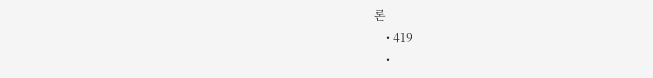론
    • 419
    •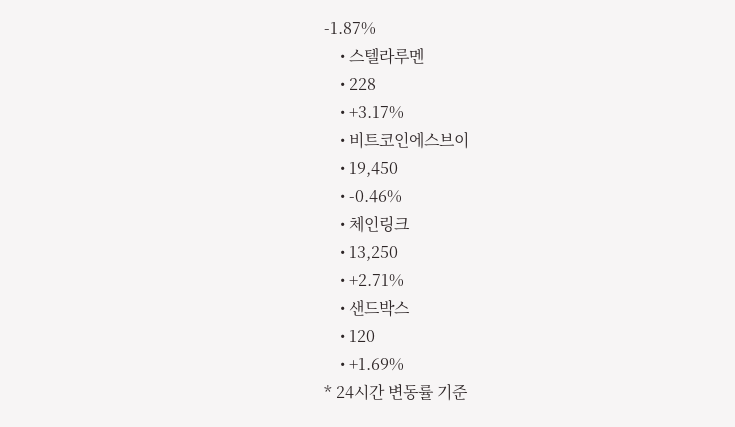-1.87%
    • 스텔라루멘
    • 228
    • +3.17%
    • 비트코인에스브이
    • 19,450
    • -0.46%
    • 체인링크
    • 13,250
    • +2.71%
    • 샌드박스
    • 120
    • +1.69%
* 24시간 변동률 기준